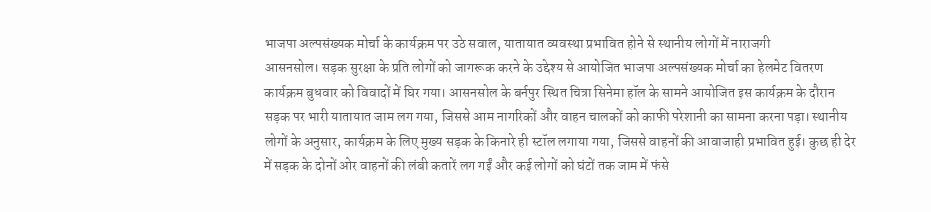भाजपा अल्पसंख्यक मोर्चा के कार्यक्रम पर उठे सवाल, यातायात व्यवस्था प्रभावित होने से स्थानीय लोगों में नाराजगी
आसनसोल। सड़क सुरक्षा के प्रति लोगों को जागरूक करने के उद्देश्य से आयोजित भाजपा अल्पसंख्यक मोर्चा का हेलमेट वितरण कार्यक्रम बुधवार को विवादों में घिर गया। आसनसोल के बर्नपुर स्थित चित्रा सिनेमा हॉल के सामने आयोजित इस कार्यक्रम के दौरान सड़क पर भारी यातायात जाम लग गया, जिससे आम नागरिकों और वाहन चालकों को काफी परेशानी का सामना करना पड़ा। स्थानीय लोगों के अनुसार, कार्यक्रम के लिए मुख्य सड़क के किनारे ही स्टॉल लगाया गया, जिससे वाहनों की आवाजाही प्रभावित हुई। कुछ ही देर में सड़क के दोनों ओर वाहनों की लंबी कतारें लग गईं और कई लोगों को घंटों तक जाम में फंसे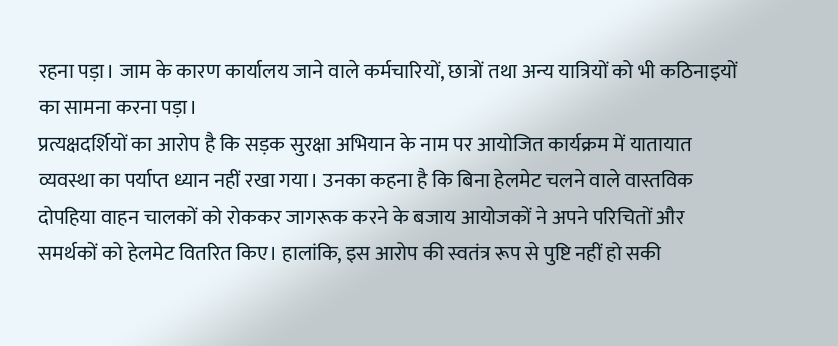रहना पड़ा। जाम के कारण कार्यालय जाने वाले कर्मचारियों, छात्रों तथा अन्य यात्रियों को भी कठिनाइयों का सामना करना पड़ा।
प्रत्यक्षदर्शियों का आरोप है कि सड़क सुरक्षा अभियान के नाम पर आयोजित कार्यक्रम में यातायात व्यवस्था का पर्याप्त ध्यान नहीं रखा गया। उनका कहना है कि बिना हेलमेट चलने वाले वास्तविक दोपहिया वाहन चालकों को रोककर जागरूक करने के बजाय आयोजकों ने अपने परिचितों और समर्थकों को हेलमेट वितरित किए। हालांकि, इस आरोप की स्वतंत्र रूप से पुष्टि नहीं हो सकी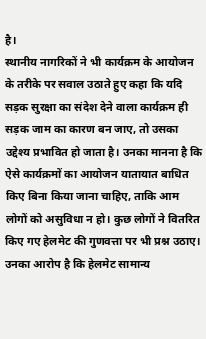है।
स्थानीय नागरिकों ने भी कार्यक्रम के आयोजन के तरीके पर सवाल उठाते हुए कहा कि यदि सड़क सुरक्षा का संदेश देने वाला कार्यक्रम ही सड़क जाम का कारण बन जाए, तो उसका उद्देश्य प्रभावित हो जाता है। उनका मानना है कि ऐसे कार्यक्रमों का आयोजन यातायात बाधित किए बिना किया जाना चाहिए, ताकि आम लोगों को असुविधा न हो। कुछ लोगों ने वितरित किए गए हेलमेट की गुणवत्ता पर भी प्रश्न उठाए। उनका आरोप है कि हेलमेट सामान्य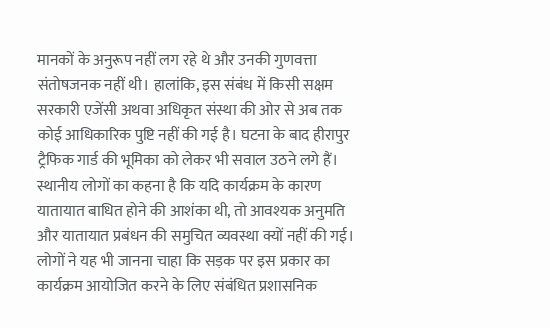मानकों के अनुरूप नहीं लग रहे थे और उनकी गुणवत्ता संतोषजनक नहीं थी। हालांकि, इस संबंध में किसी सक्षम सरकारी एजेंसी अथवा अधिकृत संस्था की ओर से अब तक कोई आधिकारिक पुष्टि नहीं की गई है। घटना के बाद हीरापुर ट्रैफिक गार्ड की भूमिका को लेकर भी सवाल उठने लगे हैं। स्थानीय लोगों का कहना है कि यदि कार्यक्रम के कारण यातायात बाधित होने की आशंका थी, तो आवश्यक अनुमति और यातायात प्रबंधन की समुचित व्यवस्था क्यों नहीं की गई। लोगों ने यह भी जानना चाहा कि सड़क पर इस प्रकार का कार्यक्रम आयोजित करने के लिए संबंधित प्रशासनिक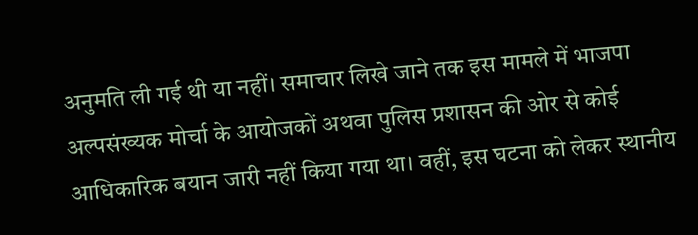अनुमति ली गई थी या नहीं। समाचार लिखे जाने तक इस मामले में भाजपा अल्पसंख्यक मोर्चा के आयोजकों अथवा पुलिस प्रशासन की ओर से कोई आधिकारिक बयान जारी नहीं किया गया था। वहीं, इस घटना को लेकर स्थानीय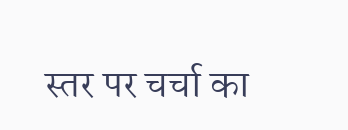स्तर पर चर्चा का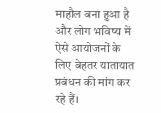माहौल बना हुआ है और लोग भविष्य में ऐसे आयोजनों के लिए बेहतर यातायात प्रबंधन की मांग कर रहे हैं।